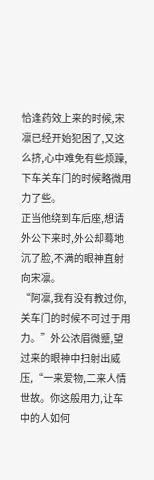恰逢药效上来的时候,宋凛已经开始犯困了,又这么挤,心中难免有些烦躁,下车关车门的时候略微用力了些。
正当他绕到车后座,想请外公下来时,外公却蓦地沉了脸,不满的眼神直射向宋凛。
“阿凛,我有没有教过你,关车门的时候不可过于用力。”外公浓眉微蹙,望过来的眼神中扫射出威压,“一来爱物,二来人情世故。你这般用力,让车中的人如何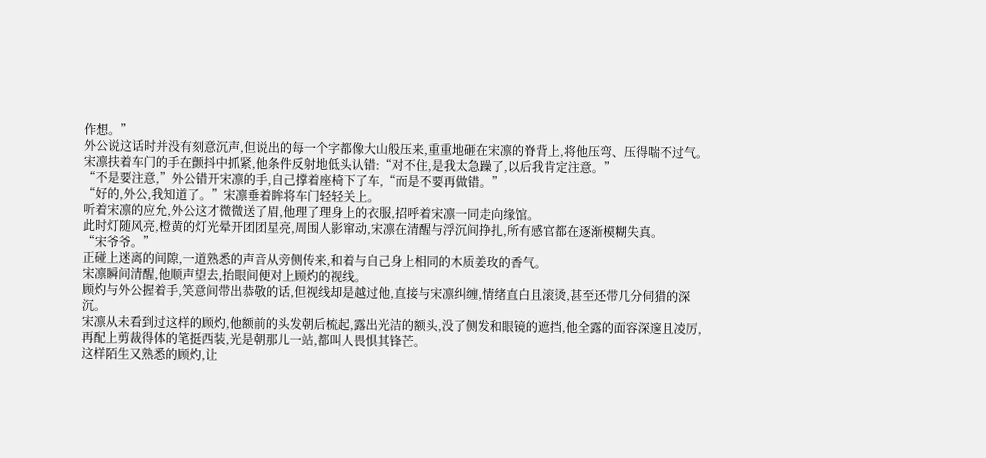作想。”
外公说这话时并没有刻意沉声,但说出的每一个字都像大山般压来,重重地砸在宋凛的脊背上,将他压弯、压得喘不过气。
宋凛扶着车门的手在颤抖中抓紧,他条件反射地低头认错:“对不住,是我太急躁了,以后我肯定注意。”
“不是要注意,”外公错开宋凛的手,自己撑着座椅下了车,“而是不要再做错。”
“好的,外公,我知道了。”宋凛垂着眸将车门轻轻关上。
听着宋凛的应允,外公这才微微送了眉,他理了理身上的衣服,招呼着宋凛一同走向缘馆。
此时灯随风亮,橙黄的灯光晕开团团星亮,周围人影窜动,宋凛在清醒与浮沉间挣扎,所有感官都在逐渐模糊失真。
“宋爷爷。”
正碰上迷离的间隙,一道熟悉的声音从旁侧传来,和着与自己身上相同的木质姜玫的香气。
宋凛瞬间清醒,他顺声望去,抬眼间便对上顾灼的视线。
顾灼与外公握着手,笑意间带出恭敬的话,但视线却是越过他,直接与宋凛纠缠,情绪直白且滚烫,甚至还带几分伺猎的深沉。
宋凛从未看到过这样的顾灼,他额前的头发朝后梳起,露出光洁的额头,没了侧发和眼镜的遮挡,他全露的面容深邃且凌厉,再配上剪裁得体的笔挺西装,光是朝那儿一站,都叫人畏惧其锋芒。
这样陌生又熟悉的顾灼,让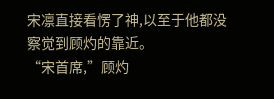宋凛直接看愣了神,以至于他都没察觉到顾灼的靠近。
“宋首席,”顾灼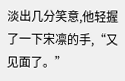淡出几分笑意,他轻握了一下宋凛的手,“又见面了。”